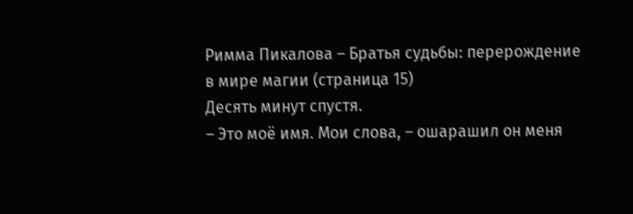Римма Пикалова – Братья судьбы: перерождение в мире магии (страница 15)
Десять минут спустя.
– Это моё имя. Мои слова, – ошарашил он меня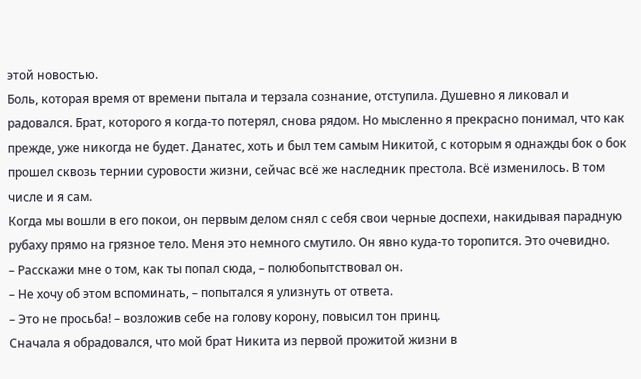этой новостью.
Боль, которая время от времени пытала и терзала сознание, отступила. Душевно я ликовал и радовался. Брат, которого я когда-то потерял, снова рядом. Но мысленно я прекрасно понимал, что как прежде, уже никогда не будет. Данатес, хоть и был тем самым Никитой, с которым я однажды бок о бок прошел сквозь тернии суровости жизни, сейчас всё же наследник престола. Всё изменилось. В том числе и я сам.
Когда мы вошли в его покои, он первым делом снял с себя свои черные доспехи, накидывая парадную рубаху прямо на грязное тело. Меня это немного смутило. Он явно куда-то торопится. Это очевидно.
– Расскажи мне о том, как ты попал сюда, – полюбопытствовал он.
– Не хочу об этом вспоминать, – попытался я улизнуть от ответа.
– Это не просьба! – возложив себе на голову корону, повысил тон принц.
Сначала я обрадовался, что мой брат Никита из первой прожитой жизни в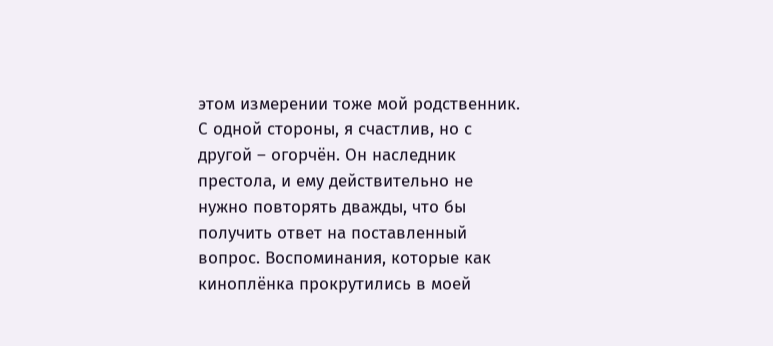этом измерении тоже мой родственник. С одной стороны, я счастлив, но с другой – огорчён. Он наследник престола, и ему действительно не нужно повторять дважды, что бы получить ответ на поставленный вопрос. Воспоминания, которые как киноплёнка прокрутились в моей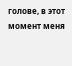голове, в этот момент меня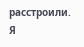расстроили. Я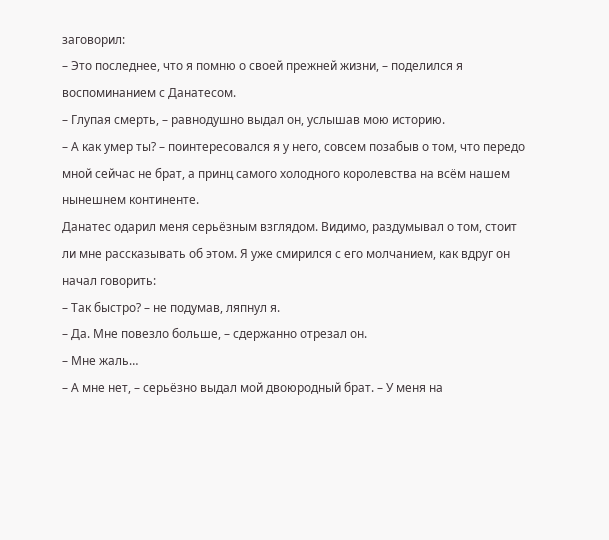заговорил:
– Это последнее, что я помню о своей прежней жизни, – поделился я воспоминанием с Данатесом.
– Глупая смерть, – равнодушно выдал он, услышав мою историю.
– А как умер ты? – поинтересовался я у него, совсем позабыв о том, что передо мной сейчас не брат, а принц самого холодного королевства на всём нашем нынешнем континенте.
Данатес одарил меня серьёзным взглядом. Видимо, раздумывал о том, стоит ли мне рассказывать об этом. Я уже смирился с его молчанием, как вдруг он начал говорить:
– Так быстро? – не подумав, ляпнул я.
– Да. Мне повезло больше, – сдержанно отрезал он.
– Мне жаль…
– А мне нет, – серьёзно выдал мой двоюродный брат. – У меня на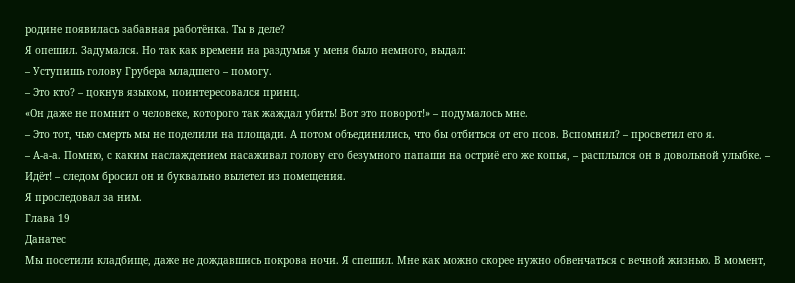родине появилась забавная работёнка. Ты в деле?
Я опешил. Задумался. Но так как времени на раздумья у меня было немного, выдал:
– Уступишь голову Грубера младшего – помогу.
– Это кто? – цокнув языком, поинтересовался принц.
«Он даже не помнит о человеке, которого так жаждал убить! Вот это поворот!» – подумалось мне.
– Это тот, чью смерть мы не поделили на площади. А потом объединились, что бы отбиться от его псов. Вспомнил? – просветил его я.
– А-а-а. Помню, с каким наслаждением насаживал голову его безумного папаши на остриё его же копья, – расплылся он в довольной улыбке. – Идёт! – следом бросил он и буквально вылетел из помещения.
Я проследовал за ним.
Глава 19
Данатес
Мы посетили кладбище, даже не дождавшись покрова ночи. Я спешил. Мне как можно скорее нужно обвенчаться с вечной жизнью. В момент,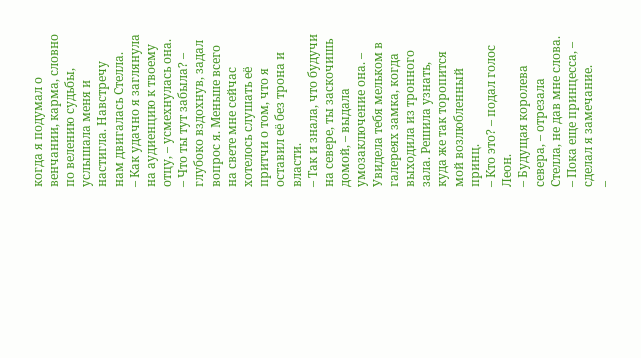когда я подумал о венчании, карма, словно по велению судьбы, услышала меня и настигла. Навстречу нам двигалась Стелла.
– Как удачно я заглянула на аудиенцию к твоему отцу, – усмехнулась она.
– Что ты тут забыла? – глубоко вздохнув, задал вопрос я. Меньше всего на свете мне сейчас хотелось слушать её притчи о том, что я оставил её без трона и власти.
– Так и знала, что будучи на севере, ты заскочишь домой, – выдала умозаключение она. – Увидела тебя мельком в галереях замка, когда выходила из тронного зала. Решила узнать, куда же так торопится мой возлюбленный принц.
– Кто это? – подал голос Леон.
– Будущая королева севера, – отрезала Стелла, не дав мне слова.
– Пока еще принцесса, – сделал я замечание.
–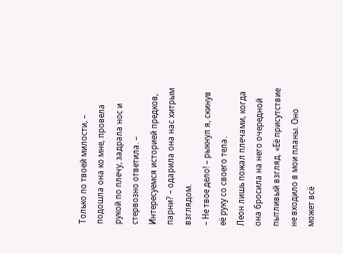Только по твоей милости, – подошла она ко мне, провела рукой по плечу, задрала нос и стервозно ответила. – Интересуемся историей предков, парни? – одарила она нас хитрым взглядом.
– Не твое дело! – рыкнул я, скинув её руку со своего тела.
Леон лишь пожал плечами, когда она бросила на него очередной пытливый взгляд. «Её присутствие не входило в мои планы. Оно может всё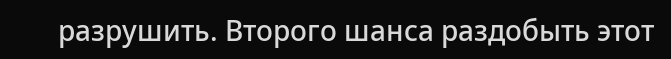разрушить. Второго шанса раздобыть этот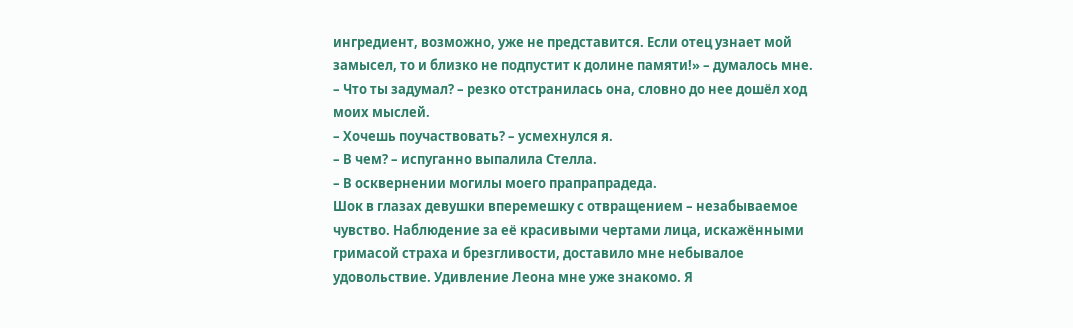ингредиент, возможно, уже не представится. Если отец узнает мой замысел, то и близко не подпустит к долине памяти!» – думалось мне.
– Что ты задумал? – резко отстранилась она, словно до нее дошёл ход моих мыслей.
– Хочешь поучаствовать? – усмехнулся я.
– В чем? – испуганно выпалила Стелла.
– В осквернении могилы моего прапрапрадеда.
Шок в глазах девушки вперемешку с отвращением – незабываемое чувство. Наблюдение за её красивыми чертами лица, искажёнными гримасой страха и брезгливости, доставило мне небывалое удовольствие. Удивление Леона мне уже знакомо. Я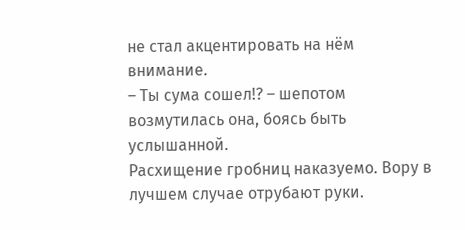не стал акцентировать на нём внимание.
– Ты сума сошел!? – шепотом возмутилась она, боясь быть услышанной.
Расхищение гробниц наказуемо. Вору в лучшем случае отрубают руки.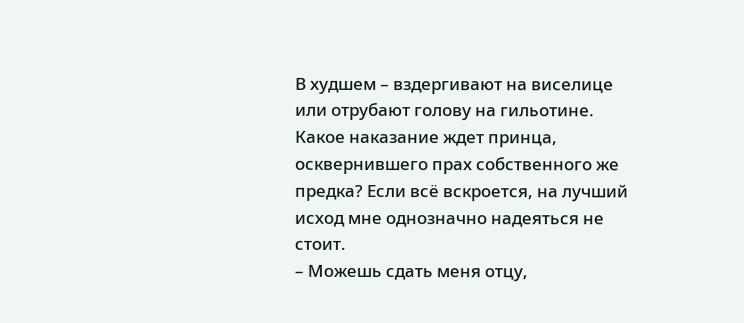В худшем – вздергивают на виселице или отрубают голову на гильотине. Какое наказание ждет принца, осквернившего прах собственного же предка? Если всё вскроется, на лучший исход мне однозначно надеяться не стоит.
– Можешь сдать меня отцу,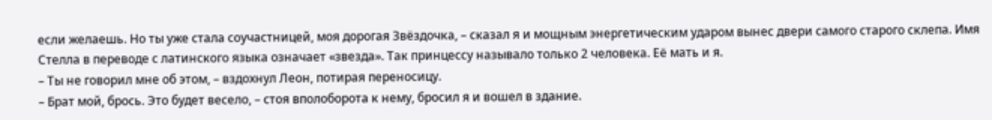если желаешь. Но ты уже стала соучастницей, моя дорогая Звёздочка, – сказал я и мощным энергетическим ударом вынес двери самого старого склепа. Имя Стелла в переводе с латинского языка означает «звезда». Так принцессу называло только 2 человека. Её мать и я.
– Ты не говорил мне об этом, – вздохнул Леон, потирая переносицу.
– Брат мой, брось. Это будет весело, – стоя вполоборота к нему, бросил я и вошел в здание.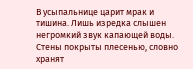В усыпальнице царит мрак и тишина. Лишь изредка слышен негромкий звук капающей воды. Стены покрыты плесенью, словно хранят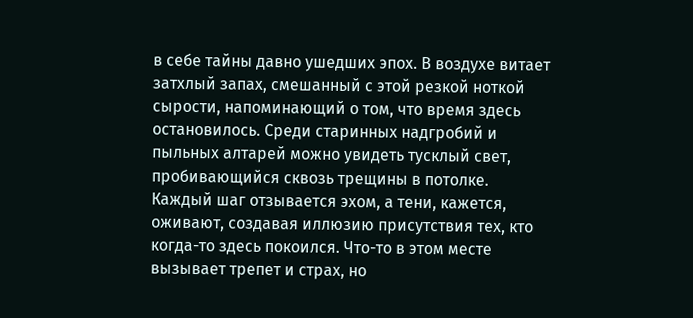в себе тайны давно ушедших эпох. В воздухе витает затхлый запах, смешанный с этой резкой ноткой сырости, напоминающий о том, что время здесь остановилось. Среди старинных надгробий и пыльных алтарей можно увидеть тусклый свет, пробивающийся сквозь трещины в потолке. Каждый шаг отзывается эхом, а тени, кажется, оживают, создавая иллюзию присутствия тех, кто когда-то здесь покоился. Что-то в этом месте вызывает трепет и страх, но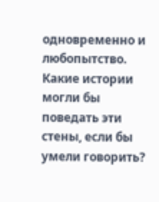одновременно и любопытство. Какие истории могли бы поведать эти стены, если бы умели говорить?